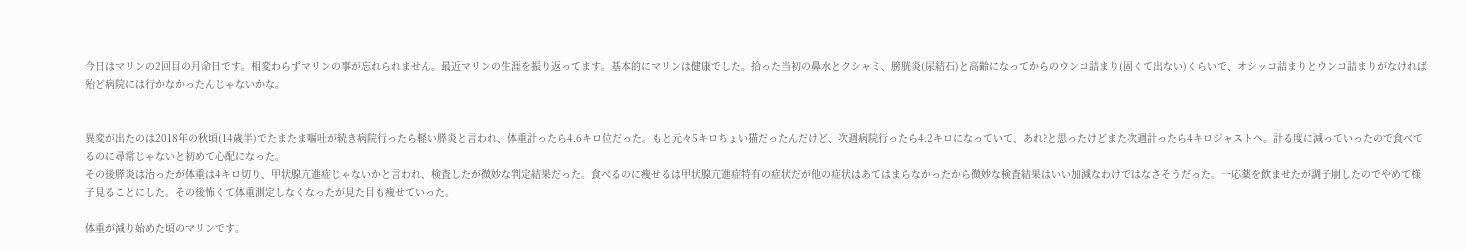今日はマリンの2回目の月命日です。相変わらずマリンの事が忘れられません。最近マリンの生涯を振り返ってます。基本的にマリンは健康でした。拾った当初の鼻水とクシャミ、膀胱炎(尿結石)と高齢になってからのウンコ詰まり(固くて出ない)くらいで、オシッコ詰まりとウンコ詰まりがなければ殆ど病院には行かなかったんじゃないかな。


異変が出たのは2018年の秋頃(14歳半)でたまたま嘔吐が続き病院行ったら軽い膵炎と言われ、体重計ったら4.6キロ位だった。もと元々5キロちょい猫だったんだけど、次週病院行ったら4.2キロになっていて、あれ?と思ったけどまた次週計ったら4キロジャストへ。計る度に減っていったので食べてるのに尋常じゃないと初めて心配になった。
その後膵炎は治ったが体重は4キロ切り、甲状腺亢進症じゃないかと言われ、検査したが微妙な判定結果だった。食べるのに痩せるは甲状腺亢進症特有の症状だが他の症状はあてはまらなかったから微妙な検査結果はいい加減なわけではなさそうだった。一応薬を飲ませたが調子崩したのでやめて様子見ることにした。その後怖くて体重測定しなくなったが見た目も痩せていった。

体重が減り始めた頃のマリンです。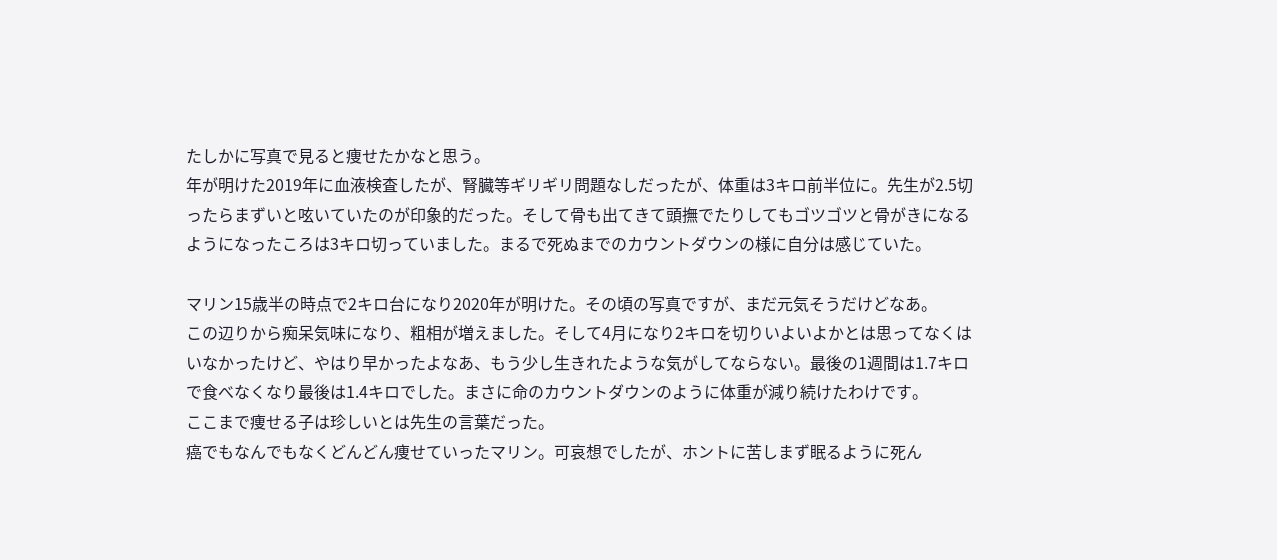たしかに写真で見ると痩せたかなと思う。
年が明けた2019年に血液検査したが、腎臓等ギリギリ問題なしだったが、体重は3キロ前半位に。先生が2.5切ったらまずいと呟いていたのが印象的だった。そして骨も出てきて頭撫でたりしてもゴツゴツと骨がきになるようになったころは3キロ切っていました。まるで死ぬまでのカウントダウンの様に自分は感じていた。

マリン15歳半の時点で2キロ台になり2020年が明けた。その頃の写真ですが、まだ元気そうだけどなあ。
この辺りから痴呆気味になり、粗相が増えました。そして4月になり2キロを切りいよいよかとは思ってなくはいなかったけど、やはり早かったよなあ、もう少し生きれたような気がしてならない。最後の1週間は1.7キロで食べなくなり最後は1.4キロでした。まさに命のカウントダウンのように体重が減り続けたわけです。
ここまで痩せる子は珍しいとは先生の言葉だった。
癌でもなんでもなくどんどん痩せていったマリン。可哀想でしたが、ホントに苦しまず眠るように死ん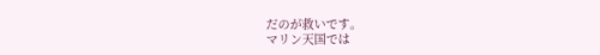だのが救いです。
マリン天国では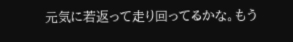元気に若返って走り回ってるかな。もう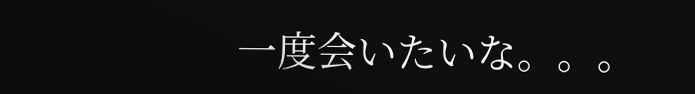一度会いたいな。。。